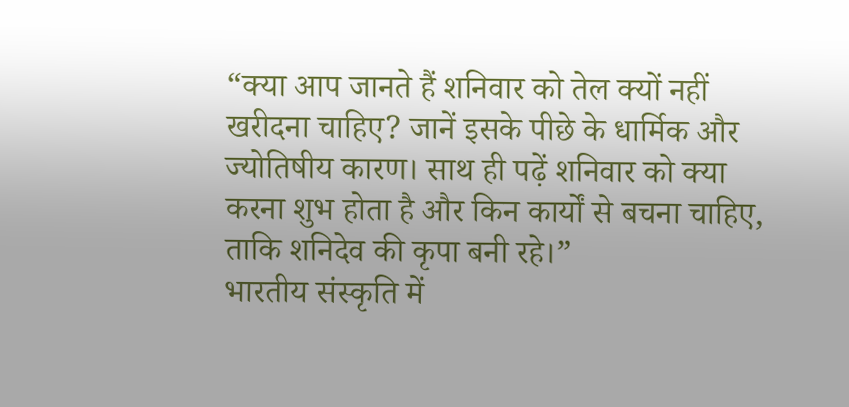“क्या आप जानते हैं शनिवार को तेल क्यों नहीं खरीदना चाहिए? जानें इसके पीछे के धार्मिक और ज्योतिषीय कारण। साथ ही पढ़ें शनिवार को क्या करना शुभ होता है और किन कार्यों से बचना चाहिए, ताकि शनिदेव की कृपा बनी रहे।”
भारतीय संस्कृति में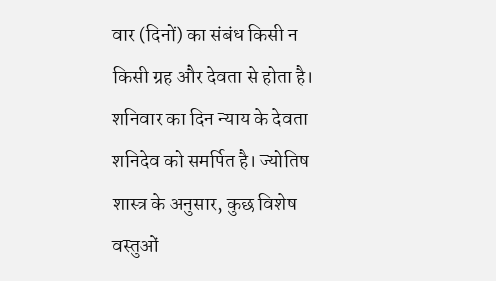वार (दिनों) का संबंध किसी न किसी ग्रह और देवता से होता है। शनिवार का दिन न्याय के देवता शनिदेव को समर्पित है। ज्योतिष शास्त्र के अनुसार, कुछ विशेष वस्तुओं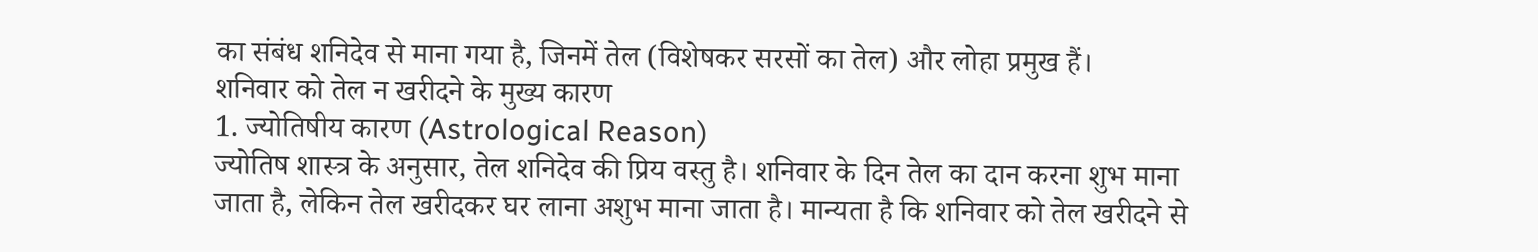का संबंध शनिदेव से माना गया है, जिनमें तेल (विशेषकर सरसों का तेल) और लोहा प्रमुख हैं।
शनिवार को तेल न खरीदने के मुख्य कारण
1. ज्योतिषीय कारण (Astrological Reason)
ज्योतिष शास्त्र के अनुसार, तेल शनिदेव की प्रिय वस्तु है। शनिवार के दिन तेल का दान करना शुभ माना जाता है, लेकिन तेल खरीदकर घर लाना अशुभ माना जाता है। मान्यता है कि शनिवार को तेल खरीदने से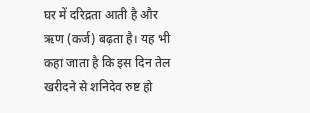घर में दरिद्रता आती है और ऋण (कर्ज) बढ़ता है। यह भी कहा जाता है कि इस दिन तेल खरीदने से शनिदेव रुष्ट हो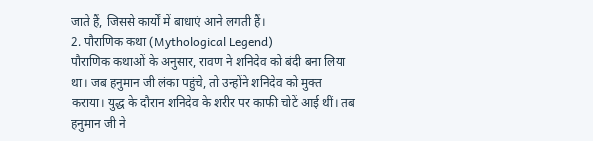जाते हैं, जिससे कार्यों में बाधाएं आने लगती हैं।
2. पौराणिक कथा (Mythological Legend)
पौराणिक कथाओं के अनुसार, रावण ने शनिदेव को बंदी बना लिया था। जब हनुमान जी लंका पहुंचे, तो उन्होंने शनिदेव को मुक्त कराया। युद्ध के दौरान शनिदेव के शरीर पर काफी चोटें आई थीं। तब हनुमान जी ने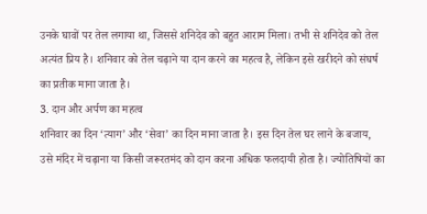उनके घावों पर तेल लगाया था, जिससे शनिदेव को बहुत आराम मिला। तभी से शनिदेव को तेल अत्यंत प्रिय है। शनिवार को तेल चढ़ाने या दान करने का महत्व है, लेकिन इसे खरीदने को संघर्ष का प्रतीक माना जाता है।
3. दान और अर्पण का महत्व
शनिवार का दिन ‘त्याग’ और ‘सेवा’ का दिन माना जाता है। इस दिन तेल घर लाने के बजाय, उसे मंदिर में चढ़ाना या किसी जरूरतमंद को दान करना अधिक फलदायी होता है। ज्योतिषियों का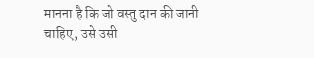मानना है कि जो वस्तु दान की जानी चाहिए, उसे उसी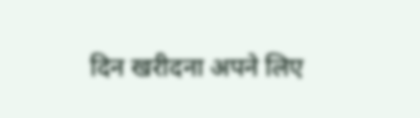दिन खरीदना अपने लिए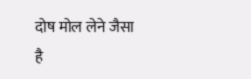दोष मोल लेने जैसा है